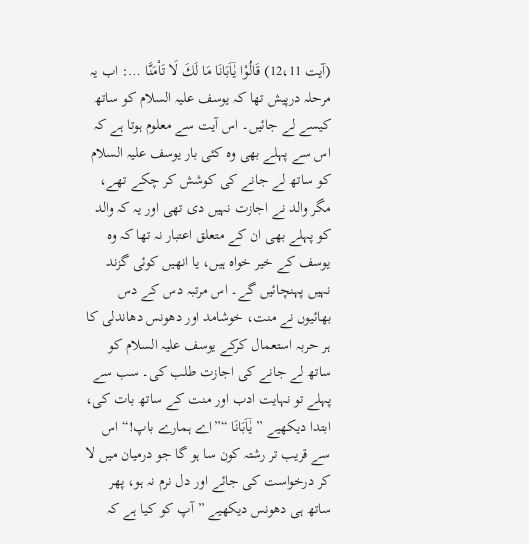(آیت 12،11) قَالُوْا يٰۤاَبَانَا مَا لَكَ لَا تَاْمَنَّا …: اب یہ مرحلہ درپیش تھا کہ یوسف علیہ السلام کو ساتھ کیسے لے جائیں۔ اس آیت سے معلوم ہوتا ہے کہ اس سے پہلے بھی وہ کئی بار یوسف علیہ السلام کو ساتھ لے جانے کی کوشش کر چکے تھے، مگر والد نے اجازت نہیں دی تھی اور یہ کہ والد کو پہلے بھی ان کے متعلق اعتبار نہ تھا کہ وہ یوسف کے خیر خواہ ہیں، یا انھیں کوئی گزند نہیں پہنچائیں گے۔ اس مرتبہ دس کے دس بھائیوں نے منت، خوشامد اور دھونس دھاندلی کا ہر حربہ استعمال کرکے یوسف علیہ السلام کو ساتھ لے جانے کی اجازت طلب کی۔ سب سے پہلے تو نہایت ادب اور منت کے ساتھ بات کی، ابتدا دیکھیے ” يٰۤاَبَانَا “”اے ہمارے باپ!“ اس سے قریب تر رشتہ کون سا ہو گا جو درمیان میں لا کر درخواست کی جائے اور دل نرم نہ ہو، پھر ساتھ ہی دھونس دیکھیے ”آپ کو کیا ہے کہ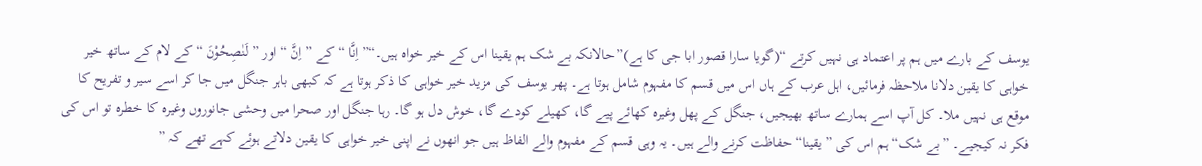یوسف کے بارے میں ہم پر اعتماد ہی نہیں کرتے “(گویا سارا قصور ابا جی کا ہے)”حالانکہ بے شک ہم یقینا اس کے خیر خواہ ہیں۔“” اِنَّا “ کے ” اِنَّ “ اور ” لَنٰصِحُوْنَ “ کے لام کے ساتھ خیر خواہی کا یقین دلانا ملاحظہ فرمائیں، اہل عرب کے ہاں اس میں قسم کا مفہوم شامل ہوتا ہے۔ پھر یوسف کی مزید خیر خواہی کا ذکر ہوتا ہے کہ کبھی باہر جنگل میں جا کر اسے سیر و تفریح کا موقع ہی نہیں ملا۔ کل آپ اسے ہمارے ساتھ بھیجیں، جنگل کے پھل وغیرہ کھائے پیے گا، کھیلے کودے گا، خوش دل ہو گا۔ رہا جنگل اور صحرا میں وحشی جانوروں وغیرہ کا خطرہ تو اس کی فکر نہ کیجیے۔ ”بے شک“ ہم اس کی ”یقینا“ حفاظت کرنے والے ہیں۔ یہ وہی قسم کے مفہوم والے الفاظ ہیں جو انھوں نے اپنی خیر خواہی کا یقین دلاتے ہوئے کہے تھے کہ ”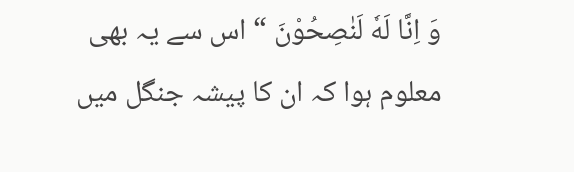وَ اِنَّا لَهٗ لَنٰصِحُوْنَ “ اس سے یہ بھی معلوم ہوا کہ ان کا پیشہ جنگل میں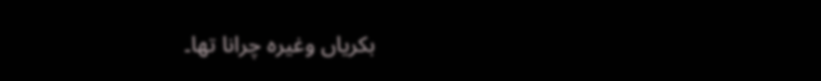بکریاں وغیرہ چرانا تھا۔